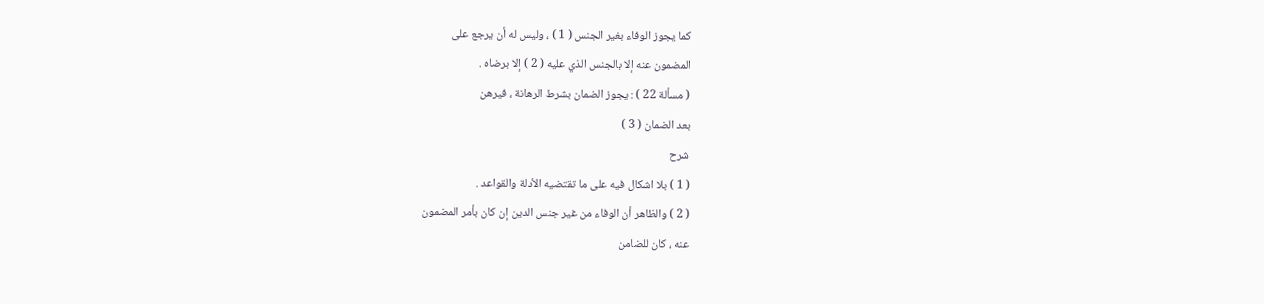كما يجوز الوفاء بغير الجنس ( 1 ) ، وليس له أن يرجع على
المضمون عنه إلا بالجنس الذي عليه ( 2 ) إلا برضاه .
( مسألة 22 ) : يجوز الضمان بشرط الرهانة ، فيرهن
بعد الضمان ( 3 )
شرح
( 1 ) بلا اشكال فيه على ما تقتضيه الأدلة والقواعد .
( 2 ) والظاهر أن الوفاء من غير جنس الدين إن كان بأمر المضمون
عنه ، كان للضامن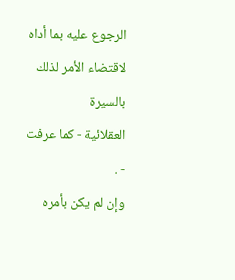الرجوع عليه بما أداه لاقتضاء الأمر لذلك بالسيرة
العقلائية - كما عرفت - .
وإن لم يكن بأمره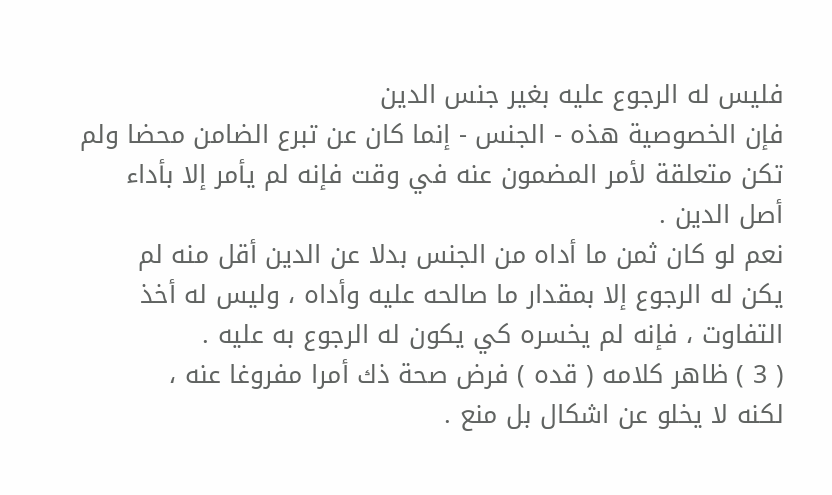فليس له الرجوع عليه بغير جنس الدين
فإن الخصوصية هذه - الجنس - إنما كان عن تبرع الضامن محضا ولم
تكن متعلقة لأمر المضمون عنه في وقت فإنه لم يأمر إلا بأداء
أصل الدين .
نعم لو كان ثمن ما أداه من الجنس بدلا عن الدين أقل منه لم
يكن له الرجوع إلا بمقدار ما صالحه عليه وأداه ، وليس له أخذ
التفاوت ، فإنه لم يخسره كي يكون له الرجوع به عليه .
( 3 ) ظاهر كلامه ( قده ) فرض صحة ذك أمرا مفروغا عنه ،
لكنه لا يخلو عن اشكال بل منع .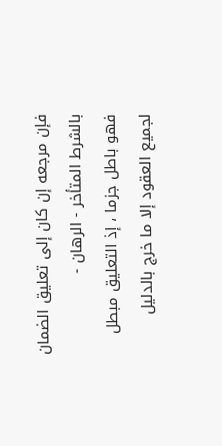فإن مرجعه إن كان إلى تعليق الضمان بالشرط المتأخر - الرهان -
فهو باطل جزما ، إذ التعليق مبطل لجميع العقود إلا ما خرج بالدليل